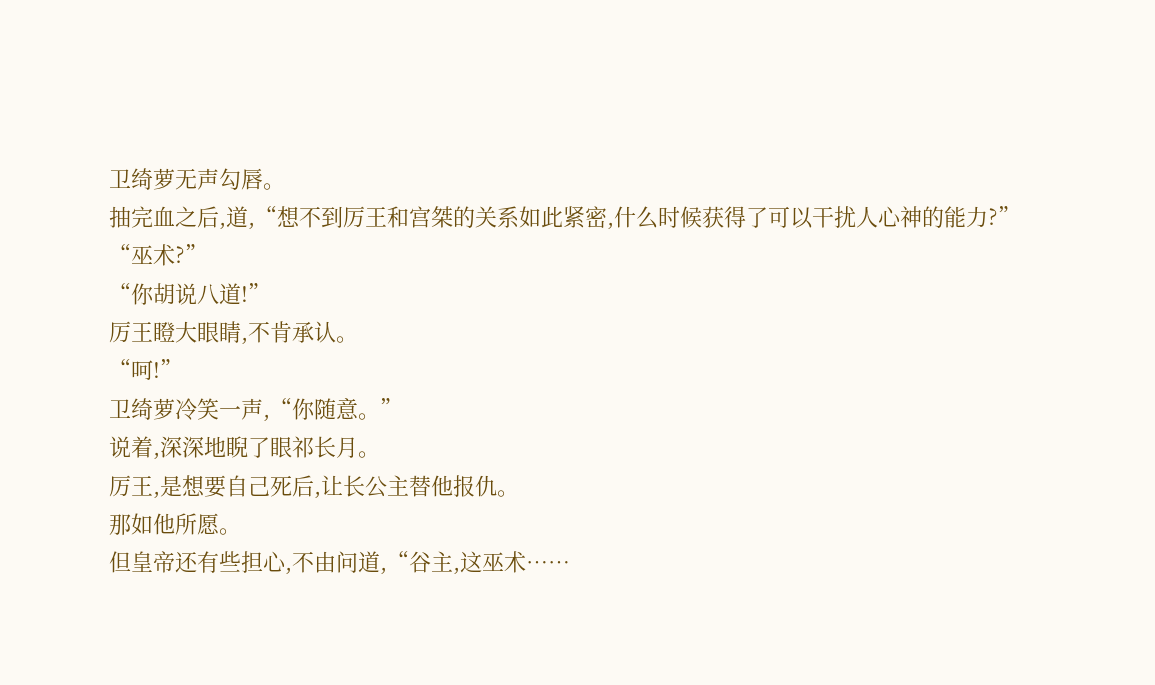卫绮萝无声勾唇。
抽完血之后,道,“想不到厉王和宫桀的关系如此紧密,什么时候获得了可以干扰人心神的能力?”
“巫术?”
“你胡说八道!”
厉王瞪大眼睛,不肯承认。
“呵!”
卫绮萝冷笑一声,“你随意。”
说着,深深地睨了眼祁长月。
厉王,是想要自己死后,让长公主替他报仇。
那如他所愿。
但皇帝还有些担心,不由问道,“谷主,这巫术……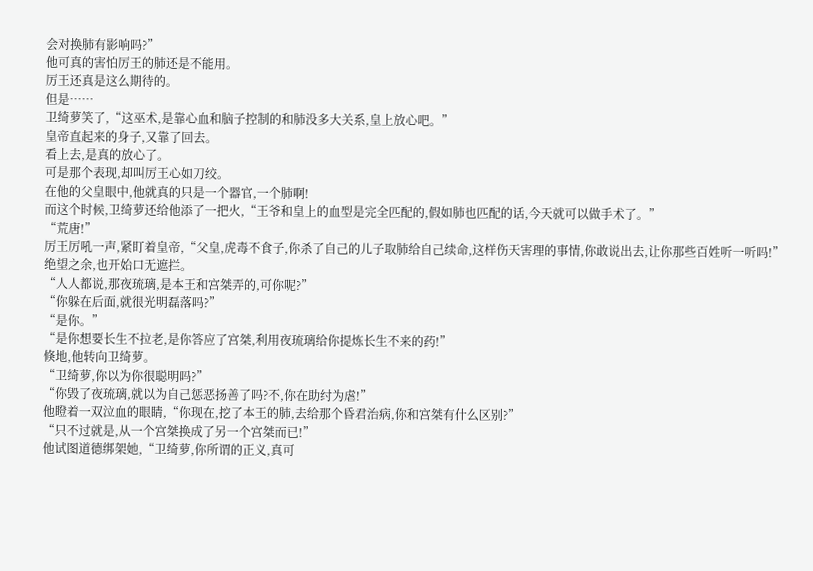会对换肺有影响吗?”
他可真的害怕厉王的肺还是不能用。
厉王还真是这么期待的。
但是……
卫绮萝笑了,“这巫术,是靠心血和脑子控制的和肺没多大关系,皇上放心吧。”
皇帝直起来的身子,又靠了回去。
看上去,是真的放心了。
可是那个表现,却叫厉王心如刀绞。
在他的父皇眼中,他就真的只是一个器官,一个肺啊!
而这个时候,卫绮萝还给他添了一把火,“王爷和皇上的血型是完全匹配的,假如肺也匹配的话,今天就可以做手术了。”
“荒唐!”
厉王厉吼一声,紧盯着皇帝,“父皇,虎毒不食子,你杀了自己的儿子取肺给自己续命,这样伤天害理的事情,你敢说出去,让你那些百姓听一听吗!”
绝望之余,也开始口无遮拦。
“人人都说,那夜琉璃,是本王和宫桀弄的,可你呢?”
“你躲在后面,就很光明磊落吗?”
“是你。”
“是你想要长生不拉老,是你答应了宫桀,利用夜琉璃给你提炼长生不来的药!”
倏地,他转向卫绮萝。
“卫绮萝,你以为你很聪明吗?”
“你毁了夜琉璃,就以为自己惩恶扬善了吗?不,你在助纣为虐!”
他瞪着一双泣血的眼睛,“你现在,挖了本王的肺,去给那个昏君治病,你和宫桀有什么区别?”
“只不过就是,从一个宫桀换成了另一个宫桀而已!”
他试图道德绑架她,“卫绮萝,你所谓的正义,真可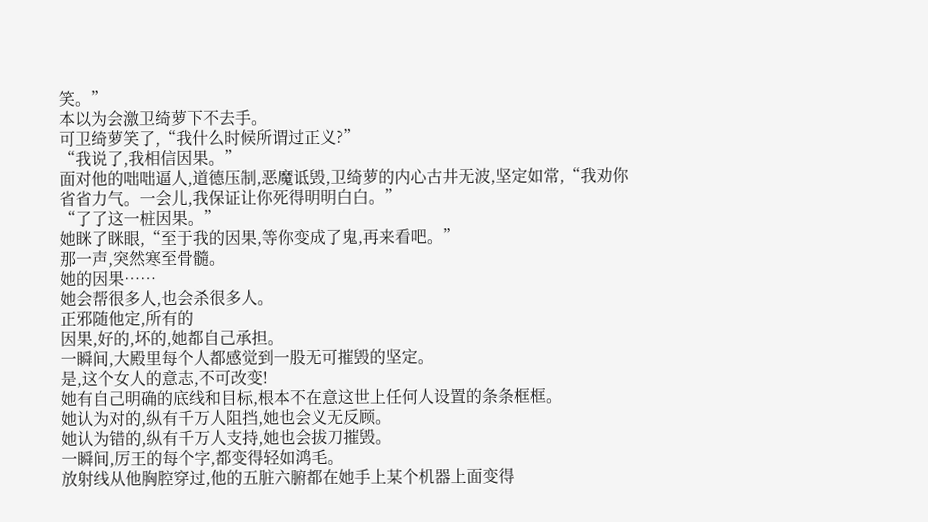笑。”
本以为会激卫绮萝下不去手。
可卫绮萝笑了,“我什么时候所谓过正义?”
“我说了,我相信因果。”
面对他的咄咄逼人,道德压制,恶魔诋毁,卫绮萝的内心古井无波,坚定如常,“我劝你省省力气。一会儿,我保证让你死得明明白白。”
“了了这一桩因果。”
她眯了眯眼,“至于我的因果,等你变成了鬼,再来看吧。”
那一声,突然寒至骨髓。
她的因果……
她会帮很多人,也会杀很多人。
正邪随他定,所有的
因果,好的,坏的,她都自己承担。
一瞬间,大殿里每个人都感觉到一股无可摧毁的坚定。
是,这个女人的意志,不可改变!
她有自己明确的底线和目标,根本不在意这世上任何人设置的条条框框。
她认为对的,纵有千万人阻挡,她也会义无反顾。
她认为错的,纵有千万人支持,她也会拔刀摧毁。
一瞬间,厉王的每个字,都变得轻如鸿毛。
放射线从他胸腔穿过,他的五脏六腑都在她手上某个机器上面变得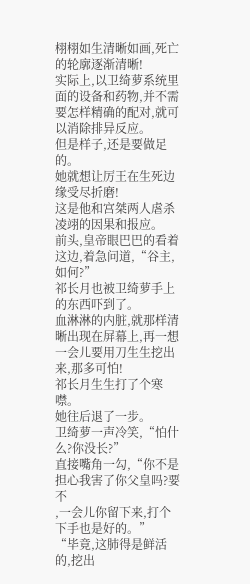栩栩如生清晰如画,死亡的轮廓逐渐清晰!
实际上,以卫绮萝系统里面的设备和药物,并不需要怎样精确的配对,就可以消除排异反应。
但是样子,还是要做足的。
她就想让厉王在生死边缘受尽折磨!
这是他和宫桀两人虐杀凌翊的因果和报应。
前头,皇帝眼巴巴的看着这边,着急问道,“谷主,如何?”
祁长月也被卫绮萝手上的东西吓到了。
血淋淋的内脏,就那样清晰出现在屏幕上,再一想一会儿要用刀生生挖出来,那多可怕!
祁长月生生打了个寒噤。
她往后退了一步。
卫绮萝一声冷笑,“怕什么?你没长?”
直接嘴角一勾,“你不是担心我害了你父皇吗?要不
,一会儿你留下来,打个下手也是好的。”
“毕竟,这肺得是鲜活的,挖出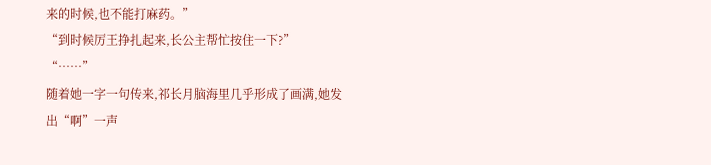来的时候,也不能打麻药。”
“到时候厉王挣扎起来,长公主帮忙按住一下?”
“……”
随着她一字一句传来,祁长月脑海里几乎形成了画满,她发出“啊”一声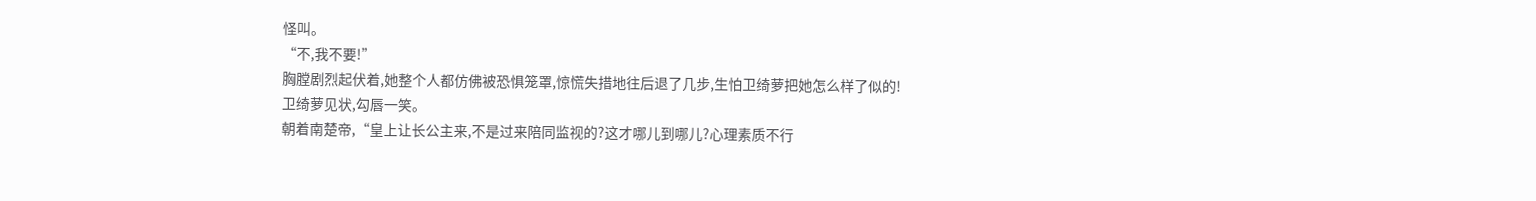怪叫。
“不,我不要!”
胸膛剧烈起伏着,她整个人都仿佛被恐惧笼罩,惊慌失措地往后退了几步,生怕卫绮萝把她怎么样了似的!
卫绮萝见状,勾唇一笑。
朝着南楚帝,“皇上让长公主来,不是过来陪同监视的?这才哪儿到哪儿?心理素质不行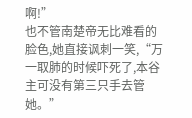啊!”
也不管南楚帝无比难看的脸色,她直接讽刺一笑,“万一取肺的时候吓死了,本谷主可没有第三只手去管她。”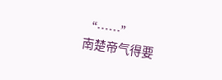“……”
南楚帝气得要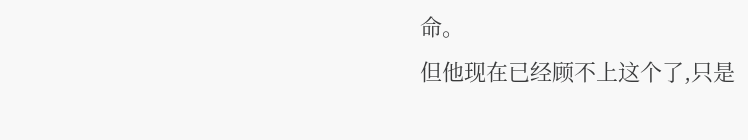命。
但他现在已经顾不上这个了,只是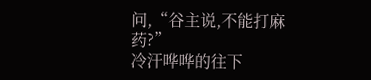问,“谷主说,不能打麻药?”
冷汗哗哗的往下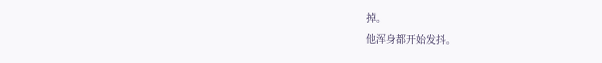掉。
他浑身都开始发抖。